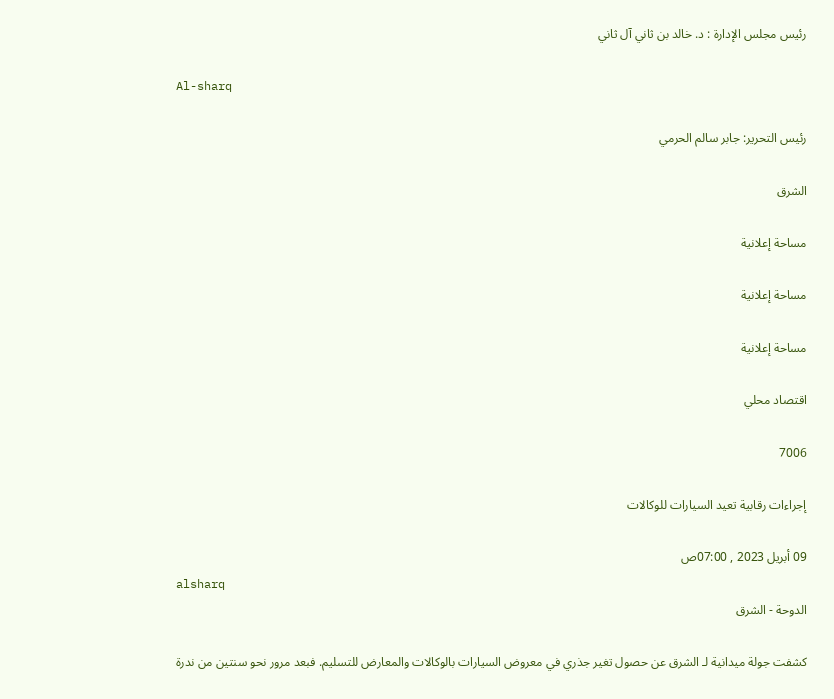رئيس مجلس الإدارة : د. خالد بن ثاني آل ثاني

Al-sharq

رئيس التحرير: جابر سالم الحرمي

الشرق

مساحة إعلانية

مساحة إعلانية

مساحة إعلانية

اقتصاد محلي

7006

إجراءات رقابية تعيد السيارات للوكالات

09 أبريل 2023 , 07:00ص
alsharq
الدوحة - الشرق

كشفت جولة ميدانية لـ الشرق عن حصول تغير جذري في معروض السيارات بالوكالات والمعارض للتسليم. فبعد مرور نحو سنتين من ندرة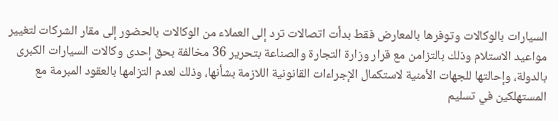السيارات بالوكالات وتوفرها بالمعارض فقط بدأت اتصالات ترد إلى العملاء من الوكالات بالحضور إلى مقار الشركات لتغيير مواعيد الاستلام وذلك بالتزامن مع قرار وزارة التجارة والصناعة بتحرير 36 مخالفة بحق إحدى وكالات السيارات الكبرى بالدولة، وإحالتها للجهات الأمنية لاستكمال الإجراءات القانونية اللازمة بشأنها، وذلك لعدم التزامها بالعقود المبرمة مع المستهلكين في تسليم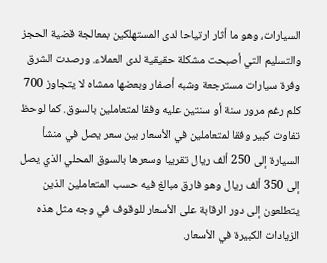السيارات، وهو ما أثار ارتياحا لدى المستهلكين بمعالجة قضية الحجز والتسليم التي أصبحت مشكلة حقيقية لدى العملاء. ورصدت الشرق وفرة سيارات مسترجعة وشبه أصفار وبعضها ممشاه لا يتجاوز 700 كلم رغم مرور سنة أو سنتين عليه وفقا لمتعاملين بالسوق. كما لوحظ تفاوت كبير وفقا لمتعاملين في الأسعار بين سعر يصل في منشأ السيارة إلى 250 ألف ريال تقريبا وسعرها بالسوق المحلي الذي يصل إلى 350 ألف ريال وهو فارق مبالغ فيه حسب المتعاملين الذين يتطلعون إلى دور الرقابة على الأسعار للوقوف في وجه مثل هذه الزيادات الكبيرة في الأسعار.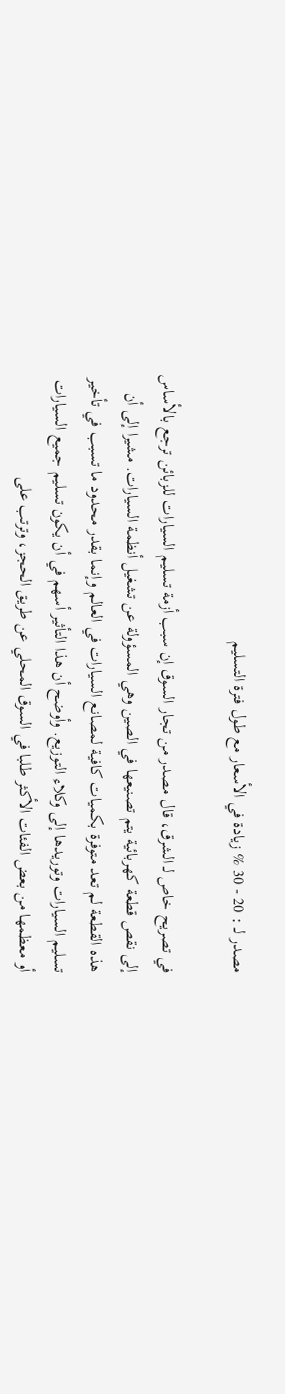مصدر لـ : 20 - 30 % زيادة في الأسعار مع طول فترة التسليم

في تصريح خاص لـ الشرق، قال مصدر من تجار السوق إن سبب أزمة تسليم السيارات للزبائن ترجع بالأساس إلى نقص قطعة كهربائية يتم تصنيعها في الصين وهي المسؤولة عن تشغيل أنظمة السيارات. مشيرا إلى أن هذه القطعة لم تعد متوفرة بكميات كافية لمصانع السيارات في العالم وإنما بقدر محدود ما تسبب في تأخير تسليم السيارات وتوريدها إلى وكلاء التوزيع. وأوضح أن هذا التأثير أسهم في أن يكون تسليم جميع السيارات أو معظمها من بعض الفئات الأكثر طلبا في السوق المحلي عن طريق الحجز، وترتب على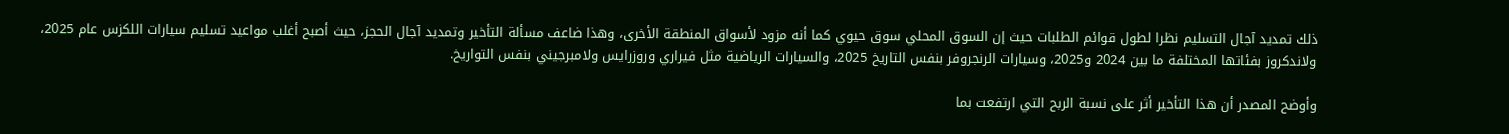ذلك تمديد آجال التسليم نظرا لطول قوائم الطلبات حيث إن السوق المحلي سوق حيوي كما أنه مزود لأسواق المنطقة الأخرى، وهذا ضاعف مسألة التأخير وتمديد آجال الحجز، حيث أصبح أغلب مواعيد تسليم سيارات اللكزس عام 2025، ولاندكروز بفئاتها المختلفة ما بين 2024 و2025، وسيارات الرنجروفر بنفس التاريخ 2025، والسيارات الرياضية مثل فيراري وروزرايس ولامبرجيني بنفس التواريخ.

وأوضح المصدر أن هذا التأخير أثر على نسبة الربح التي ارتفعت بما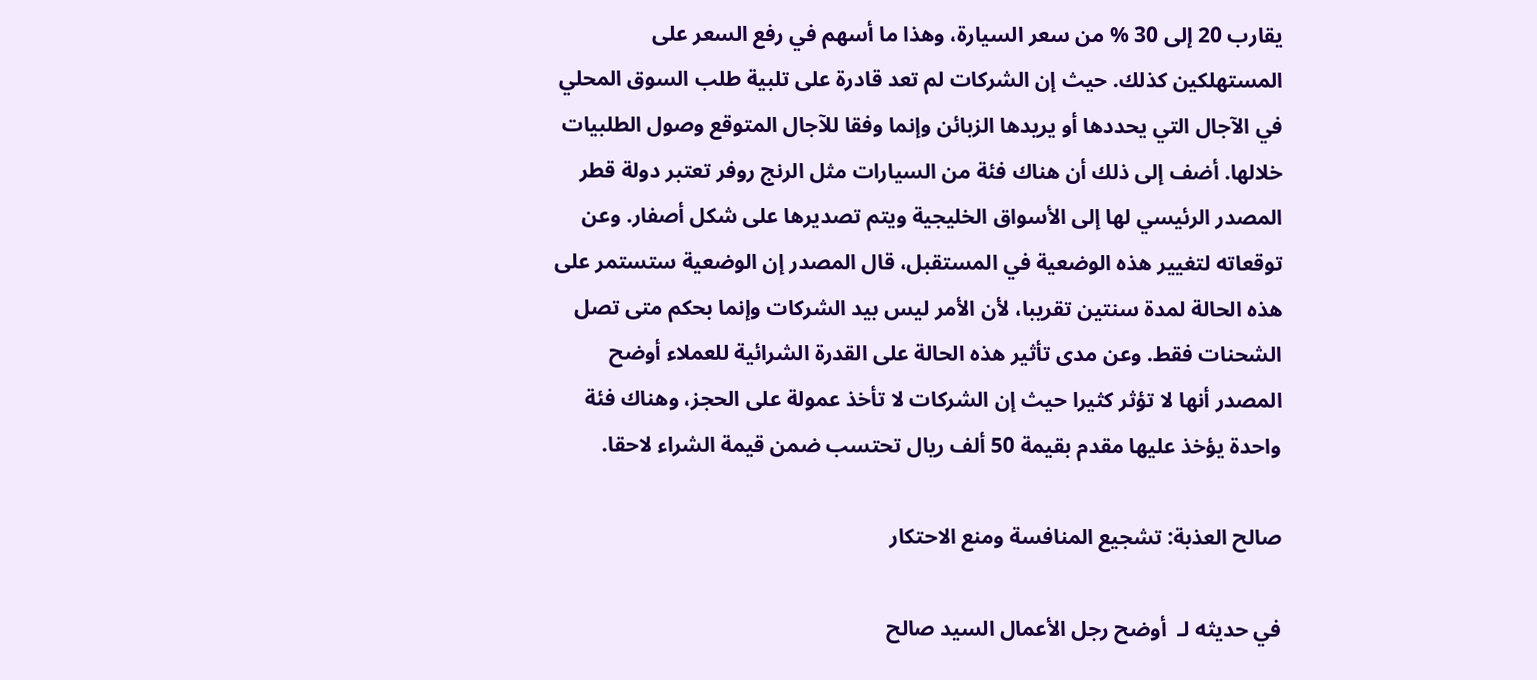يقارب 20 إلى 30 % من سعر السيارة، وهذا ما أسهم في رفع السعر على المستهلكين كذلك. حيث إن الشركات لم تعد قادرة على تلبية طلب السوق المحلي في الآجال التي يحددها أو يريدها الزبائن وإنما وفقا للآجال المتوقع وصول الطلبيات خلالها. أضف إلى ذلك أن هناك فئة من السيارات مثل الرنج روفر تعتبر دولة قطر المصدر الرئيسي لها إلى الأسواق الخليجية ويتم تصديرها على شكل أصفار. وعن توقعاته لتغيير هذه الوضعية في المستقبل، قال المصدر إن الوضعية ستستمر على هذه الحالة لمدة سنتين تقريبا، لأن الأمر ليس بيد الشركات وإنما بحكم متى تصل الشحنات فقط. وعن مدى تأثير هذه الحالة على القدرة الشرائية للعملاء أوضح المصدر أنها لا تؤثر كثيرا حيث إن الشركات لا تأخذ عمولة على الحجز، وهناك فئة واحدة يؤخذ عليها مقدم بقيمة 50 ألف ريال تحتسب ضمن قيمة الشراء لاحقا.

صالح العذبة: تشجيع المنافسة ومنع الاحتكار

في حديثه لـ  أوضح رجل الأعمال السيد صالح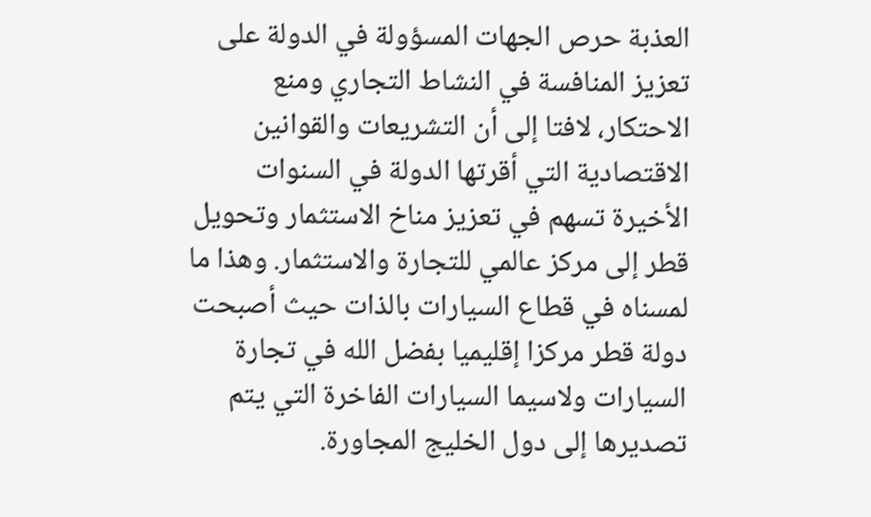العذبة حرص الجهات المسؤولة في الدولة على تعزيز المنافسة في النشاط التجاري ومنع الاحتكار، لافتا إلى أن التشريعات والقوانين الاقتصادية التي أقرتها الدولة في السنوات الأخيرة تسهم في تعزيز مناخ الاستثمار وتحويل قطر إلى مركز عالمي للتجارة والاستثمار. وهذا ما لمسناه في قطاع السيارات بالذات حيث أصبحت دولة قطر مركزا إقليميا بفضل الله في تجارة السيارات ولاسيما السيارات الفاخرة التي يتم تصديرها إلى دول الخليج المجاورة.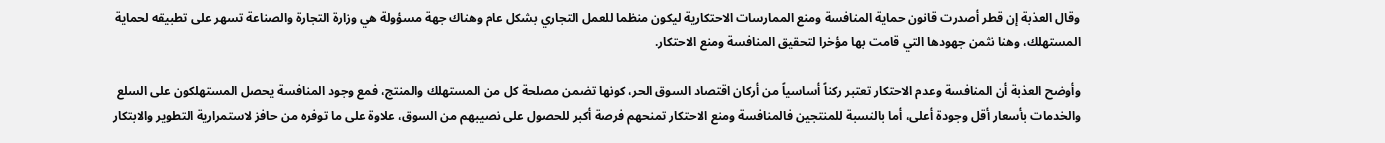وقال العذبة إن قطر أصدرت قانون حماية المنافسة ومنع الممارسات الاحتكارية ليكون منظما للعمل التجاري بشكل عام وهناك جهة مسؤولة هي وزارة التجارة والصناعة تسهر على تطبيقه لحماية المستهلك، وهنا نثمن جهودها التي قامت بها مؤخرا لتحقيق المنافسة ومنع الاحتكار.

وأوضح العذبة أن المنافسة وعدم الاحتكار تعتبر ركناً أساسياً من أركان اقتصاد السوق الحر، كونها تضمن مصلحة كل من المستهلك والمنتج، فمع وجود المنافسة يحصل المستهلكون على السلع والخدمات بأسعار أقل وجودة أعلى، أما بالنسبة للمنتجين فالمنافسة ومنع الاحتكار تمنحهم فرصة أكبر للحصول على نصيبهم من السوق، علاوة على ما توفره من حافز لاستمرارية التطوير والابتكار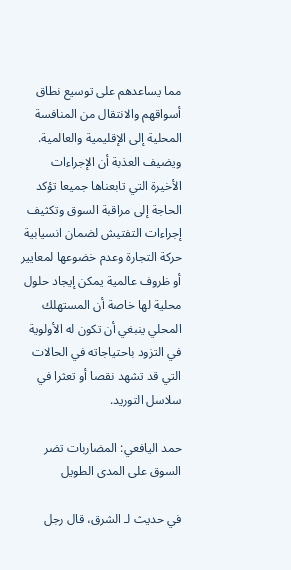مما يساعدهم على توسيع نطاق أسواقهم والانتقال من المنافسة المحلية إلى الإقليمية والعالمية. ويضيف العذبة أن الإجراءات الأخيرة التي تابعناها جميعا تؤكد الحاجة إلى مراقبة السوق وتكثيف إجراءات التفتيش لضمان انسيابية حركة التجارة وعدم خضوعها لمعايير أو ظروف عالمية يمكن إيجاد حلول محلية لها خاصة أن المستهلك المحلي ينبغي أن تكون له الأولوية في التزود باحتياجاته في الحالات التي قد تشهد نقصا أو تعثرا في سلاسل التوريد.

حمد اليافعي: المضاربات تضر السوق على المدى الطويل

في حديث لـ الشرق، قال رجل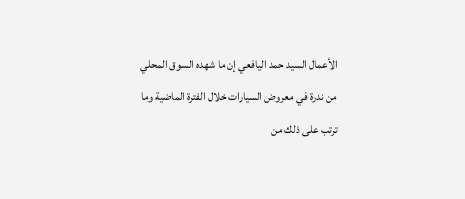الأعمال السيد حمد اليافعي إن ما شهده السوق المحلي من ندرة في معروض السيارات خلال الفترة الماضية وما ترتب على ذلك من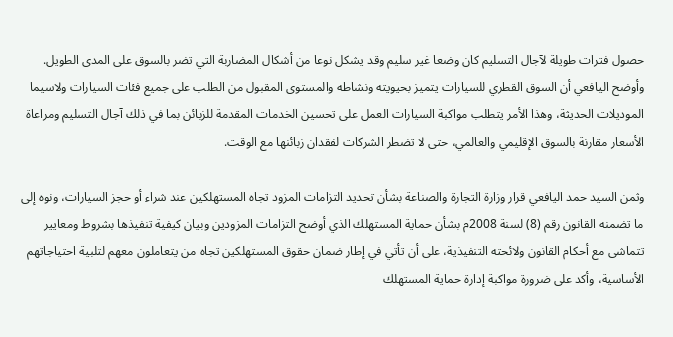حصول فترات طويلة لآجال التسليم كان وضعا غير سليم وقد يشكل نوعا من أشكال المضاربة التي تضر بالسوق على المدى الطويل. وأوضح اليافعي أن السوق القطري للسيارات يتميز بحيويته ونشاطه والمستوى المقبول من الطلب على جميع فئات السيارات ولاسيما الموديلات الحديثة، وهذا الأمر يتطلب مواكبة السيارات العمل على تحسين الخدمات المقدمة للزبائن بما في ذلك آجال التسليم ومراعاة الأسعار مقارنة بالسوق الإقليمي والعالمي، حتى لا تضطر الشركات لفقدان زبائنها مع الوقت.

وثمن السيد حمد اليافعي قرار وزارة التجارة والصناعة بشأن تحديد التزامات المزود تجاه المستهلكين عند شراء أو حجز السيارات، ونوه إلى ما تضمنه القانون رقم (8) لسنة 2008م بشأن حماية المستهلك الذي أوضح التزامات المزودين وبيان كيفية تنفيذها بشروط ومعايير تتماشى مع أحكام القانون ولائحته التنفيذية، على أن تأتي في إطار ضمان حقوق المستهلكين تجاه من يتعاملون معهم لتلبية احتياجاتهم الأساسية، وأكد على ضرورة مواكبة إدارة حماية المستهلك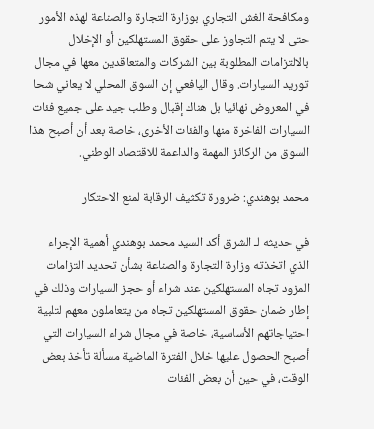ومكافحة الغش التجاري بوزارة التجارة والصناعة لهذه الأمور حتى لا يتم التجاوز على حقوق المستهلكين أو الإخلال بالالتزامات المطلوبة بين الشركات والمتعاقدين معها في مجال توريد السيارات. وقال اليافعي إن السوق المحلي لا يعاني شحا في المعروض نهائيا بل هناك إقبال وطلب جيد على جميع فئات السيارات الفاخرة منها والفئات الأخرى، خاصة بعد أن أصبح هذا السوق من الركائز المهمة والداعمة للاقتصاد الوطني.

محمد بوهندي: ضرورة تكثيف الرقابة لمنع الاحتكار

في حديثه لـ الشرق أكد السيد محمد بوهندي أهمية الإجراء الذي اتخذته وزارة التجارة والصناعة بشأن تحديد التزامات المزود تجاه المستهلكين عند شراء أو حجز السيارات وذلك في إطار ضمان حقوق المستهلكين تجاه من يتعاملون معهم لتلبية احتياجاتهم الأساسية، خاصة في مجال شراء السيارات التي أصبح الحصول عليها خلال الفترة الماضية مسألة تأخذ بعض الوقت، في حين أن بعض الفئات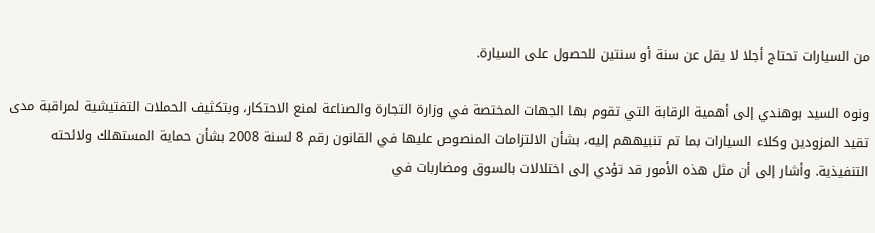من السيارات تحتاج أجلا لا يقل عن سنة أو سنتين للحصول على السيارة.

ونوه السيد بوهندي إلى أهمية الرقابة التي تقوم بها الجهات المختصة في وزارة التجارة والصناعة لمنع الاحتكار، وبتكثيف الحملات التفتيشية لمراقبة مدى تقيد المزودين وكلاء السيارات بما تم تنبيههم إليه، بشأن الالتزامات المنصوص عليها في القانون رقم 8 لسنة 2008 بشأن حماية المستهلك ولائحته التنفيذية. وأشار إلى أن مثل هذه الأمور قد تؤدي إلى اختلالات بالسوق ومضاربات في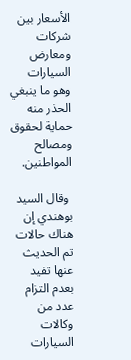الأسعار بين شركات ومعارض السيارات وهو ما ينبغي الحذر منه حماية لحقوق ومصالح المواطنين.

 وقال السيد بوهندي إن هناك حالات تم الحديث عنها تفيد بعدم التزام عدد من وكالات السيارات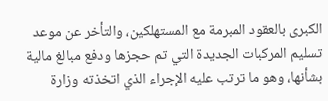الكبرى بالعقود المبرمة مع المستهلكين، والتأخر عن موعد تسليم المركبات الجديدة التي تم حجزها ودفع مبالغ مالية بشأنها، وهو ما ترتب عليه الإجراء الذي اتخذته وزارة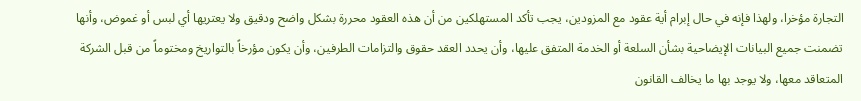التجارة مؤخرا، ولهذا فإنه في حال إبرام أية عقود مع المزودين، يجب تأكد المستهلكين من أن هذه العقود محررة بشكل واضح ودقيق ولا يعتريها أي لبس أو غموض، وأنها تضمنت جميع البيانات الإيضاحية بشأن السلعة أو الخدمة المتفق عليها، وأن يحدد العقد حقوق والتزامات الطرفين، وأن يكون مؤرخاً بالتواريخ ومختوماً من قبل الشركة المتعاقد معها، ولا يوجد بها ما يخالف القانون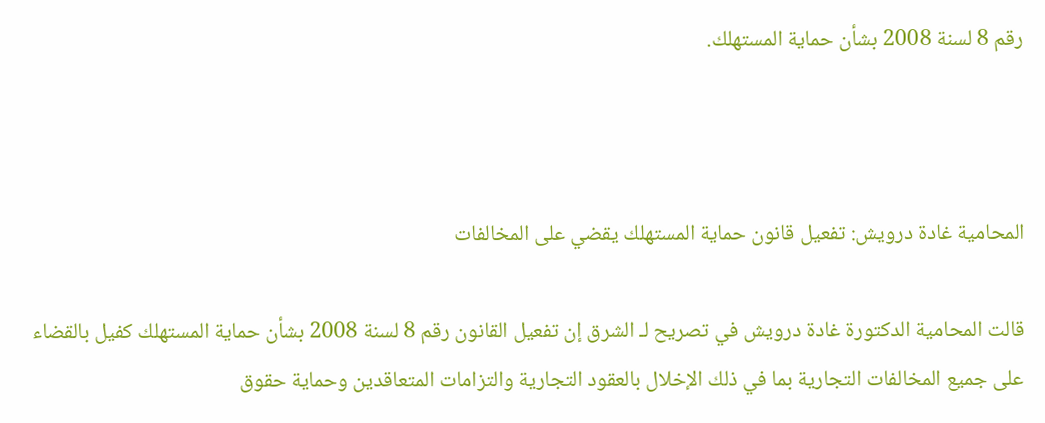رقم 8 لسنة 2008 بشأن حماية المستهلك.



المحامية غادة درويش: تفعيل قانون حماية المستهلك يقضي على المخالفات

قالت المحامية الدكتورة غادة درويش في تصريح لـ الشرق إن تفعيل القانون رقم 8 لسنة 2008 بشأن حماية المستهلك كفيل بالقضاء على جميع المخالفات التجارية بما في ذلك الإخلال بالعقود التجارية والتزامات المتعاقدين وحماية حقوق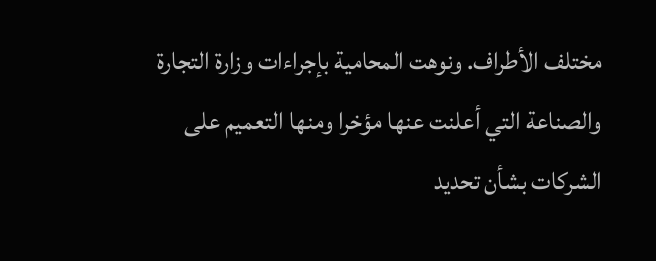مختلف الأطراف. ونوهت المحامية بإجراءات وزارة التجارة والصناعة التي أعلنت عنها مؤخرا ومنها التعميم على الشركات بشأن تحديد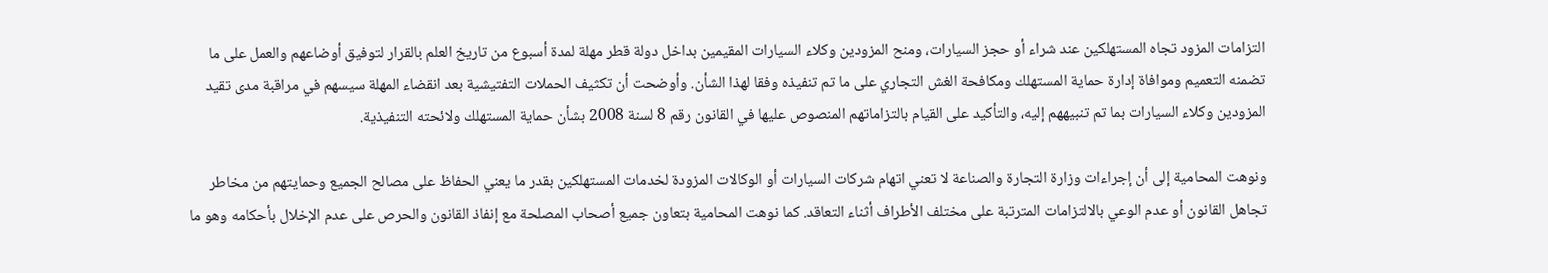التزامات المزود تجاه المستهلكين عند شراء أو حجز السيارات، ومنح المزودين وكلاء السيارات المقيمين بداخل دولة قطر مهلة لمدة أسبوع من تاريخ العلم بالقرار لتوفيق أوضاعهم والعمل على ما تضمنه التعميم وموافاة إدارة حماية المستهلك ومكافحة الغش التجاري على ما تم تنفيذه وفقا لهذا الشأن. وأوضحت أن تكثيف الحملات التفتيشية بعد انقضاء المهلة سيسهم في مراقبة مدى تقيد المزودين وكلاء السيارات بما تم تنبيههم إليه، والتأكيد على القيام بالتزاماتهم المنصوص عليها في القانون رقم 8 لسنة 2008 بشأن حماية المستهلك ولائحته التنفيذية.

ونوهت المحامية إلى أن إجراءات وزارة التجارة والصناعة لا تعني اتهام شركات السيارات أو الوكالات المزودة لخدمات المستهلكين بقدر ما يعني الحفاظ على مصالح الجميع وحمايتهم من مخاطر تجاهل القانون أو عدم الوعي بالالتزامات المترتبة على مختلف الأطراف أثناء التعاقد. كما نوهت المحامية بتعاون جميع أصحاب المصلحة مع إنفاذ القانون والحرص على عدم الإخلال بأحكامه وهو ما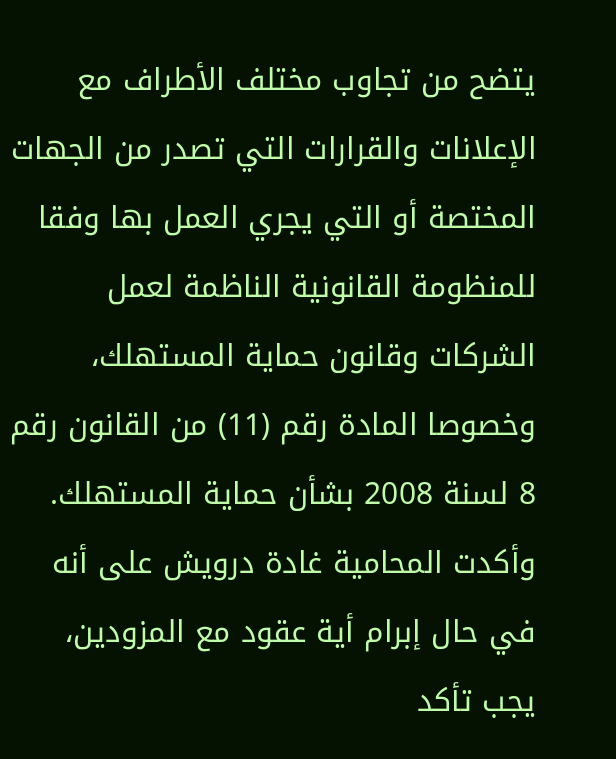يتضح من تجاوب مختلف الأطراف مع الإعلانات والقرارات التي تصدر من الجهات المختصة أو التي يجري العمل بها وفقا للمنظومة القانونية الناظمة لعمل الشركات وقانون حماية المستهلك، وخصوصا المادة رقم (11) من القانون رقم 8 لسنة 2008 بشأن حماية المستهلك. وأكدت المحامية غادة درويش على أنه في حال إبرام أية عقود مع المزودين، يجب تأكد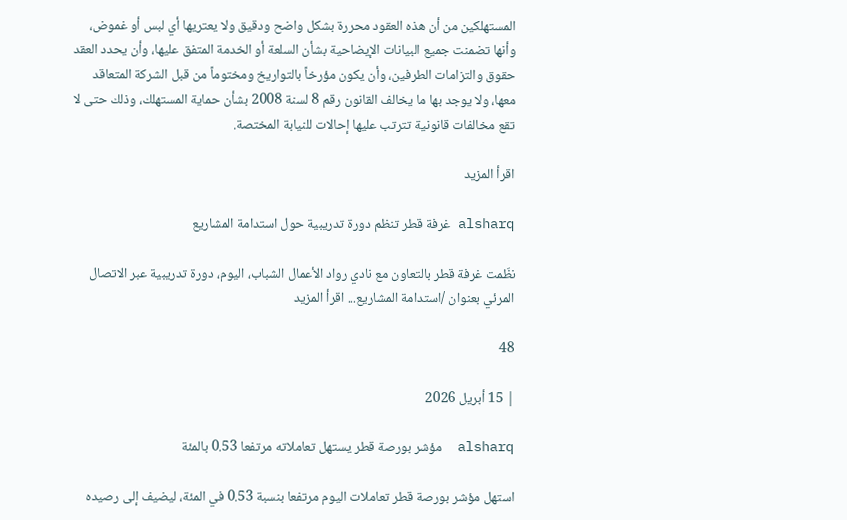المستهلكين من أن هذه العقود محررة بشكل واضح ودقيق ولا يعتريها أي لبس أو غموض، وأنها تضمنت جميع البيانات الإيضاحية بشأن السلعة أو الخدمة المتفق عليها، وأن يحدد العقد حقوق والتزامات الطرفين، وأن يكون مؤرخاً بالتواريخ ومختوماً من قبل الشركة المتعاقد معها، ولا يوجد بها ما يخالف القانون رقم 8 لسنة 2008 بشأن حماية المستهلك، وذلك حتى لا تقع مخالفات قانونية تترتب عليها إحالات للنيابة المختصة.

اقرأ المزيد

alsharq غرفة قطر تنظم دورة تدريبية حول استدامة المشاريع

نظّمت غرفة قطر بالتعاون مع نادي رواد الأعمال الشباب، اليوم، دورة تدريبية عبر الاتصال المرئي بعنوان /استدامة المشاريع... اقرأ المزيد

48

| 15 أبريل 2026

alsharq  مؤشر بورصة قطر يستهل تعاملاته مرتفعا 0.53 بالمئة

استهل مؤشر بورصة قطر تعاملات اليوم مرتفعا بنسبة 0.53 في المئة، ليضيف إلى رصيده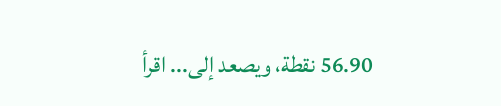56.90 نقطة، ويصعد إلى... اقرأ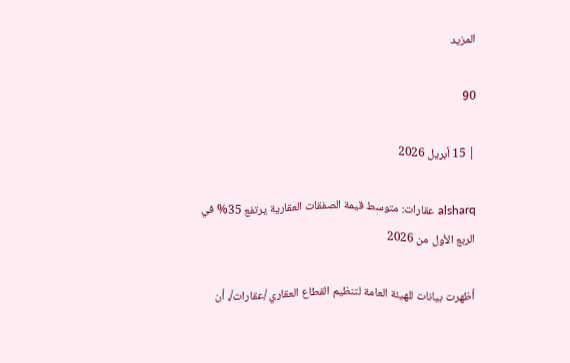المزيد

90

| 15 أبريل 2026

alsharq عقارات: متوسط قيمة الصفقات العقارية يرتفع 35% في الربع الأول من 2026

أظهرت بيانات للهيئة العامة لتنظيم القطاع العقاري /عقارات/، أن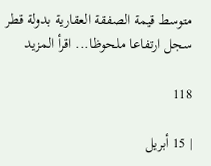متوسط قيمة الصفقة العقارية بدولة قطر سجل ارتفاعا ملحوظا... اقرأ المزيد

118

| 15 أبريل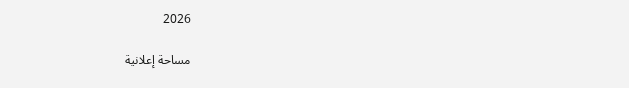2026

مساحة إعلانية